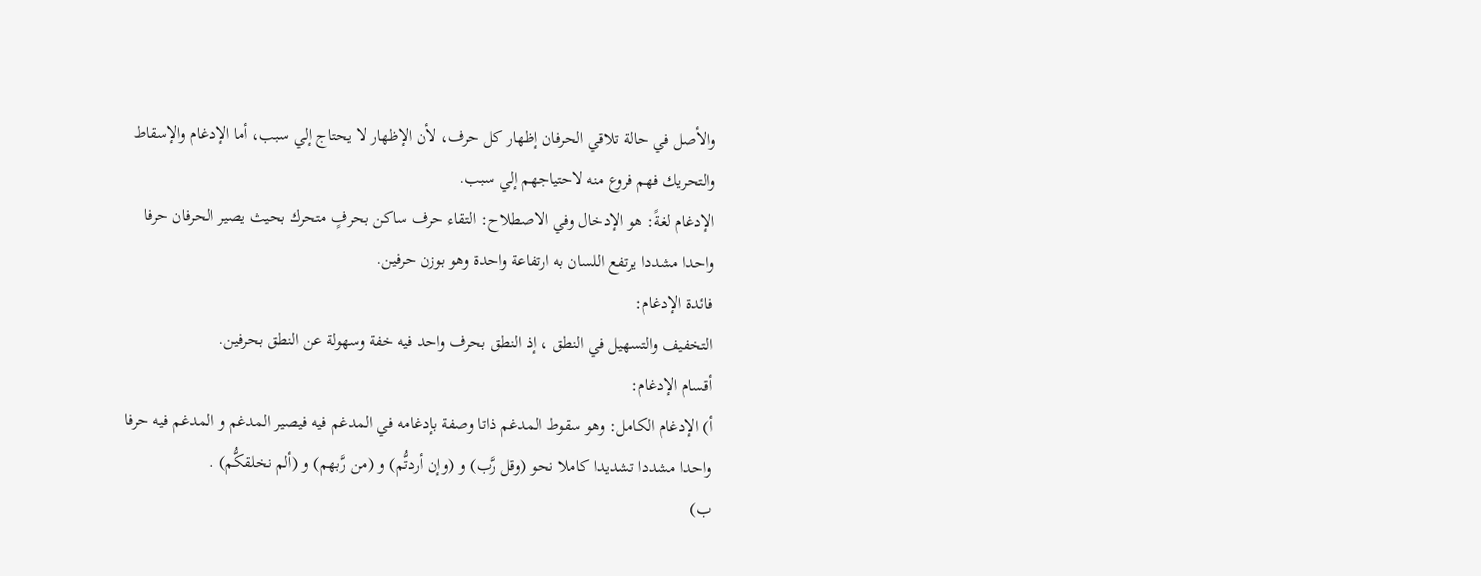والأصل في حالة تلاقي الحرفان إظهار كل حرف، لأن الإظهار لا يحتاج إلي سبب، أما الإدغام والإسقاط والتحريك فهم فروع منه لاحتياجهم إلي سبب.
الإدغام لغةً: هو الإدخال وفي الاصطلاح: التقاء حرف ساكن بحرفٍ متحرك بحيث يصير الحرفان حرفا واحدا مشددا يرتفع اللسان به ارتفاعة واحدة وهو بوزن حرفين.
فائدة الإدغام:
التخفيف والتسهيل في النطق ، إذ النطق بحرف واحد فيه خفة وسهولة عن النطق بحرفين.
أقسام الإدغام:
أ) الإدغام الكامل: وهو سقوط المدغم ذاتا وصفة بإدغامه في المدغم فيه فيصير المدغم و المدغم فيه حرفا واحدا مشددا تشديدا كاملا نحو (وقل رَّب) و (وإن أردتُّم) و (من رَّبهم) و (ألم نخلقكُّم) .
ب)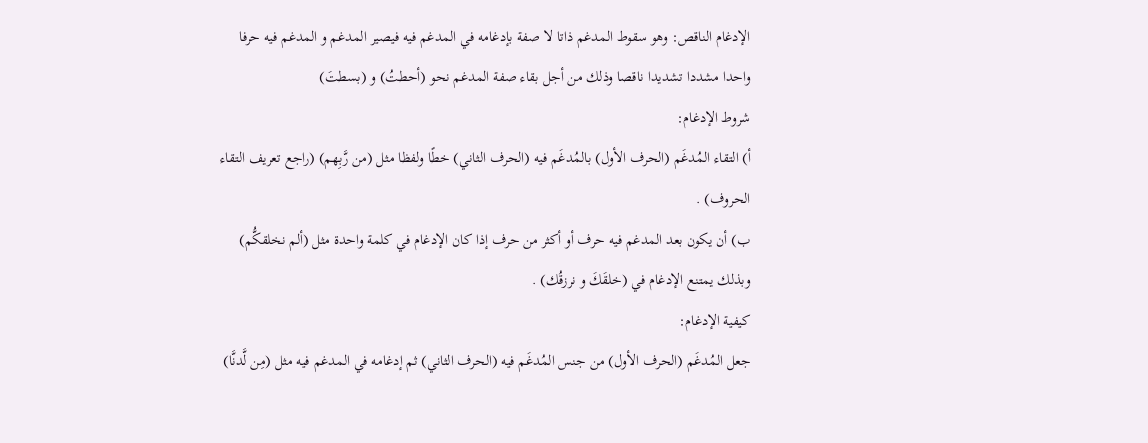الإدغام الناقص: وهو سقوط المدغم ذاتا لا صفة بإدغامه في المدغم فيه فيصير المدغم و المدغم فيه حرفا واحدا مشددا تشديدا ناقصا وذلك من أجل بقاء صفة المدغم نحو (أحطتُ) و (بسطتَ)
شروط الإدغام:
أ) التقاء المُدغَم (الحرف الأول) بالمُدغَم فيه (الحرف الثاني) خطًا ولفظا مثل (من رَّبِهم) (راجع تعريف التقاء الحروف) .
ب) أن يكون بعد المدغم فيه حرف أو أكثر من حرف إذا كان الإدغام في كلمة واحدة مثل (ألم نخلقكُّم) وبذلك يمتنع الإدغام في (خلقَكَ و نرزقُك) .
كيفية الإدغام:
جعل المُدغَم (الحرف الأول) من جنس المُدغَم فيه (الحرف الثاني) ثم إدغامه في المدغم فيه مثل (مِن لَّدنَّا)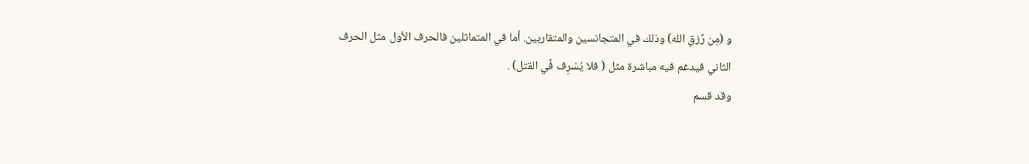و (مِن رِّزقِ الله) وذلك في المتجانسين والمتقاربين. أما في المتماثلين فالحرف الأول مثل الحرف الثاني فيدغم فيه مباشرة مثل ( فلا يُسْرِف فِّي القتل) .
وقد قسم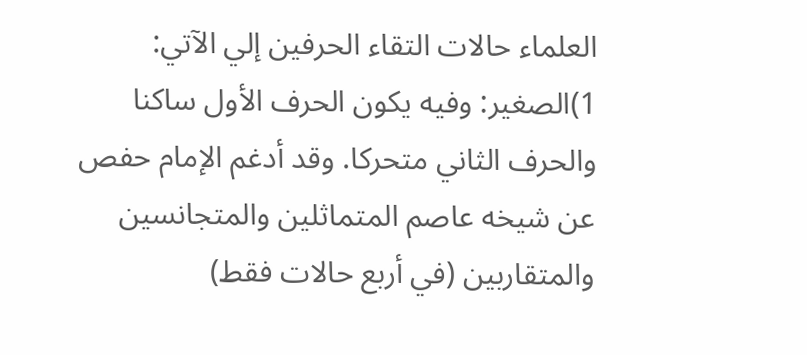العلماء حالات التقاء الحرفين إلي الآتي:
1)الصغير: وفيه يكون الحرف الأول ساكنا والحرف الثاني متحركا. وقد أدغم الإمام حفص عن شيخه عاصم المتماثلين والمتجانسين والمتقاربين (في أربع حالات فقط)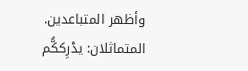وأظهر المتباعدين.
المتماثلان: يدْرِككُّم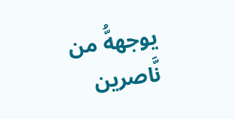يوجههُّ من نَّاصرين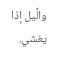والَّيل إذا يغشي.